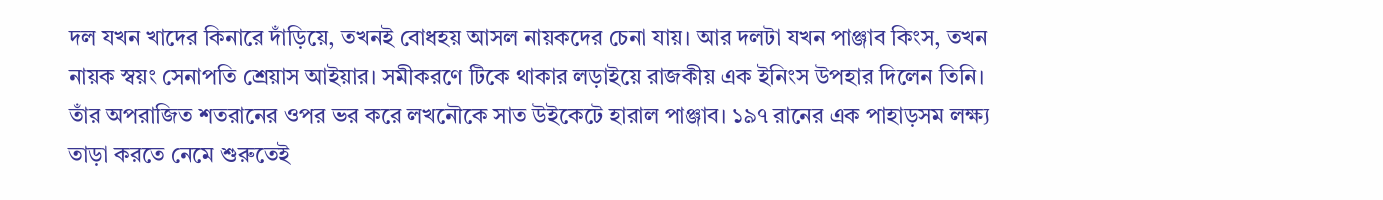দল যখন খাদের কিনারে দাঁড়িয়ে, তখনই বোধহয় আসল নায়কদের চেনা যায়। আর দলটা যখন পাঞ্জাব কিংস, তখন নায়ক স্বয়ং সেনাপতি শ্রেয়াস আইয়ার। সমীকরণে টিকে থাকার লড়াইয়ে রাজকীয় এক ইনিংস উপহার দিলেন তিনি।
তাঁর অপরাজিত শতরানের ওপর ভর করে লখনৌকে সাত উইকেটে হারাল পাঞ্জাব। ১৯৭ রানের এক পাহাড়সম লক্ষ্য তাড়া করতে নেমে শুরুতেই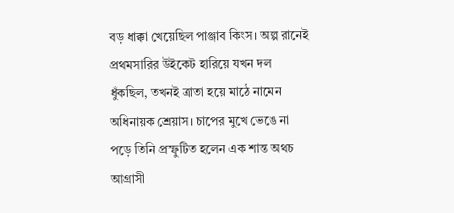বড় ধাক্কা খেয়েছিল পাঞ্জাব কিংস। অল্প রানেই প্রথমসারির উইকেট হারিয়ে যখন দল ধুঁকছিল, তখনই ত্রাতা হয়ে মাঠে নামেন অধিনায়ক শ্রেয়াস। চাপের মুখে ভেঙে না পড়ে তিনি প্রস্ফুটিত হলেন এক শান্ত অথচ আগ্রাসী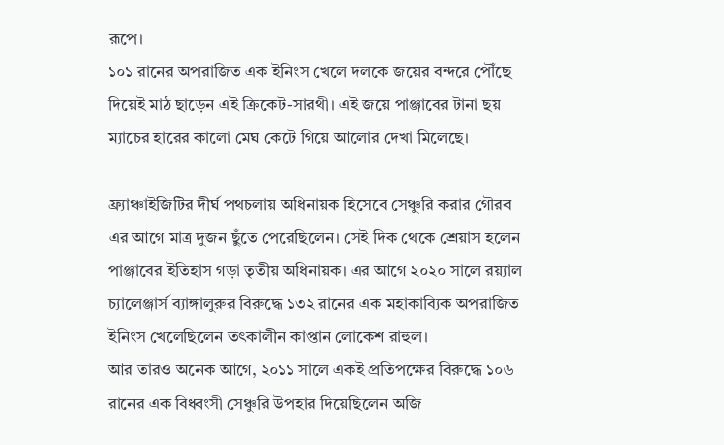রূপে।
১০১ রানের অপরাজিত এক ইনিংস খেলে দলকে জয়ের বন্দরে পৌঁছে দিয়েই মাঠ ছাড়েন এই ক্রিকেট-সারথী। এই জয়ে পাঞ্জাবের টানা ছয় ম্যাচের হারের কালো মেঘ কেটে গিয়ে আলোর দেখা মিলেছে।

ফ্র্যাঞ্চাইজিটির দীর্ঘ পথচলায় অধিনায়ক হিসেবে সেঞ্চুরি করার গৌরব এর আগে মাত্র দুজন ছুঁতে পেরেছিলেন। সেই দিক থেকে শ্রেয়াস হলেন পাঞ্জাবের ইতিহাস গড়া তৃতীয় অধিনায়ক। এর আগে ২০২০ সালে রয়্যাল চ্যালেঞ্জার্স ব্যাঙ্গালুরুর বিরুদ্ধে ১৩২ রানের এক মহাকাব্যিক অপরাজিত ইনিংস খেলেছিলেন তৎকালীন কাপ্তান লোকেশ রাহুল।
আর তারও অনেক আগে, ২০১১ সালে একই প্রতিপক্ষের বিরুদ্ধে ১০৬ রানের এক বিধ্বংসী সেঞ্চুরি উপহার দিয়েছিলেন অজি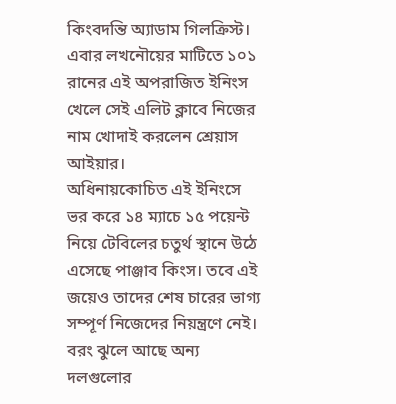কিংবদন্তি অ্যাডাম গিলক্রিস্ট। এবার লখনৌয়ের মাটিতে ১০১ রানের এই অপরাজিত ইনিংস খেলে সেই এলিট ক্লাবে নিজের নাম খোদাই করলেন শ্রেয়াস আইয়ার।
অধিনায়কোচিত এই ইনিংসে ভর করে ১৪ ম্যাচে ১৫ পয়েন্ট নিয়ে টেবিলের চতুর্থ স্থানে উঠে এসেছে পাঞ্জাব কিংস। তবে এই জয়েও তাদের শেষ চারের ভাগ্য সম্পূর্ণ নিজেদের নিয়ন্ত্রণে নেই। বরং ঝুলে আছে অন্য দলগুলোর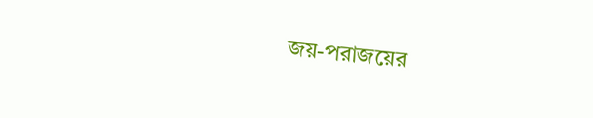জয়-পরাজয়ের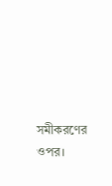সমীকরণের ওপর।